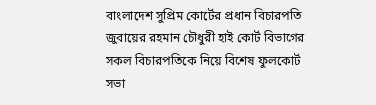বাংলাদেশ সুপ্রিম কোর্টের প্রধান বিচারপতি জুবায়ের রহমান চৌধুরী হাই কোর্ট বিভাগের সকল বিচারপতিকে নিয়ে বিশেষ ফুলকোর্ট সভা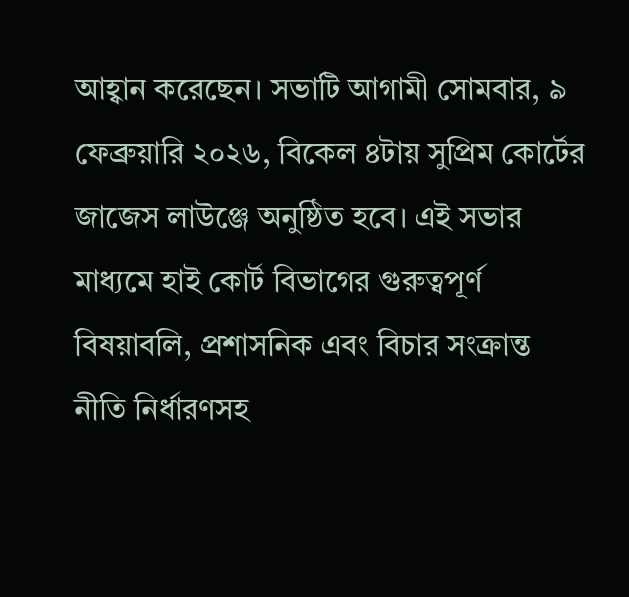আহ্বান করেছেন। সভাটি আগামী সোমবার, ৯ ফেব্রুয়ারি ২০২৬, বিকেল ৪টায় সুপ্রিম কোর্টের জাজেস লাউঞ্জে অনুষ্ঠিত হবে। এই সভার মাধ্যমে হাই কোর্ট বিভাগের গুরুত্বপূর্ণ বিষয়াবলি, প্রশাসনিক এবং বিচার সংক্রান্ত নীতি নির্ধারণসহ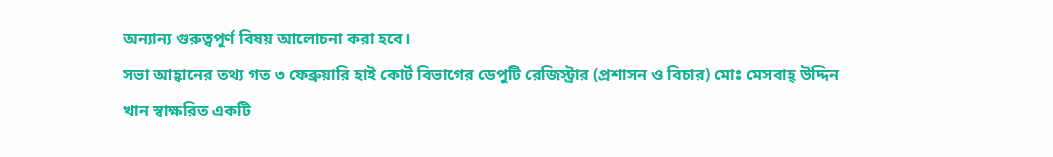অন্যান্য গুরুত্বপূর্ণ বিষয় আলোচনা করা হবে।
সভা আহ্বানের তথ্য গত ৩ ফেব্রুয়ারি হাই কোর্ট বিভাগের ডেপুটি রেজিস্ট্রার (প্রশাসন ও বিচার) মোঃ মেসবাহ্ উদ্দিন খান স্বাক্ষরিত একটি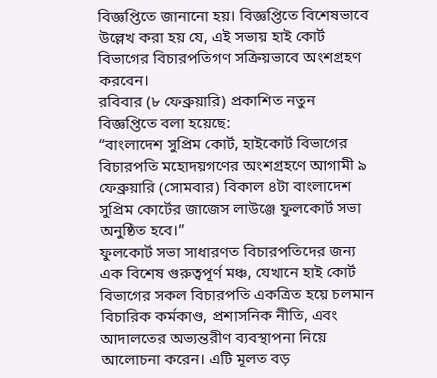বিজ্ঞপ্তিতে জানানো হয়। বিজ্ঞপ্তিতে বিশেষভাবে উল্লেখ করা হয় যে, এই সভায় হাই কোর্ট বিভাগের বিচারপতিগণ সক্রিয়ভাবে অংশগ্রহণ করবেন।
রবিবার (৮ ফেব্রুয়ারি) প্রকাশিত নতুন বিজ্ঞপ্তিতে বলা হয়েছে:
“বাংলাদেশ সুপ্রিম কোর্ট, হাইকোর্ট বিভাগের বিচারপতি মহোদয়গণের অংশগ্রহণে আগামী ৯ ফেব্রুয়ারি (সোমবার) বিকাল ৪টা বাংলাদেশ সুপ্রিম কোর্টের জাজেস লাউঞ্জে ফুলকোর্ট সভা অনুষ্ঠিত হবে।”
ফুলকোর্ট সভা সাধারণত বিচারপতিদের জন্য এক বিশেষ গুরুত্বপূর্ণ মঞ্চ, যেখানে হাই কোর্ট বিভাগের সকল বিচারপতি একত্রিত হয়ে চলমান বিচারিক কর্মকাণ্ড, প্রশাসনিক নীতি, এবং আদালতের অভ্যন্তরীণ ব্যবস্থাপনা নিয়ে আলোচনা করেন। এটি মূলত বড়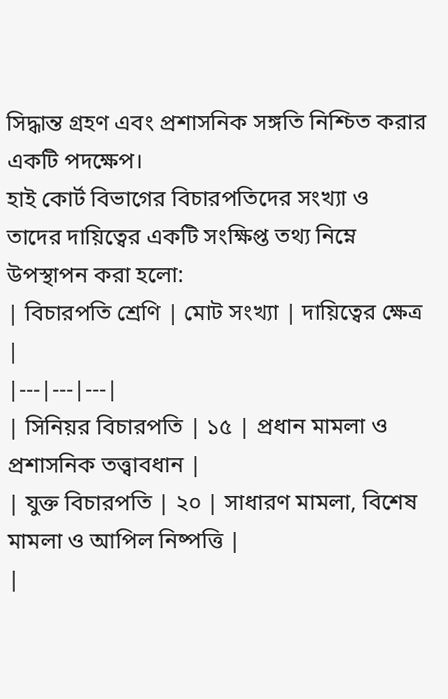সিদ্ধান্ত গ্রহণ এবং প্রশাসনিক সঙ্গতি নিশ্চিত করার একটি পদক্ষেপ।
হাই কোর্ট বিভাগের বিচারপতিদের সংখ্যা ও তাদের দায়িত্বের একটি সংক্ষিপ্ত তথ্য নিম্নে উপস্থাপন করা হলো:
| বিচারপতি শ্রেণি | মোট সংখ্যা | দায়িত্বের ক্ষেত্র |
|---|---|---|
| সিনিয়র বিচারপতি | ১৫ | প্রধান মামলা ও প্রশাসনিক তত্ত্বাবধান |
| যুক্ত বিচারপতি | ২০ | সাধারণ মামলা, বিশেষ মামলা ও আপিল নিষ্পত্তি |
|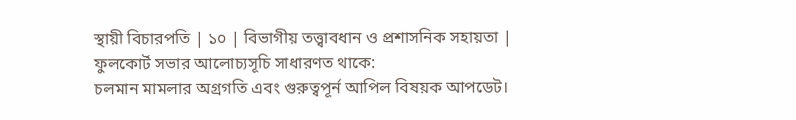স্থায়ী বিচারপতি | ১০ | বিভাগীয় তত্ত্বাবধান ও প্রশাসনিক সহায়তা |
ফুলকোর্ট সভার আলোচ্যসূচি সাধারণত থাকে:
চলমান মামলার অগ্রগতি এবং গুরুত্বপূর্ন আপিল বিষয়ক আপডেট।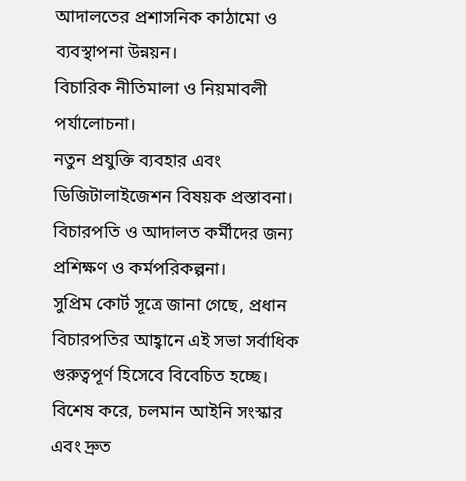আদালতের প্রশাসনিক কাঠামো ও ব্যবস্থাপনা উন্নয়ন।
বিচারিক নীতিমালা ও নিয়মাবলী পর্যালোচনা।
নতুন প্রযুক্তি ব্যবহার এবং ডিজিটালাইজেশন বিষয়ক প্রস্তাবনা।
বিচারপতি ও আদালত কর্মীদের জন্য প্রশিক্ষণ ও কর্মপরিকল্পনা।
সুপ্রিম কোর্ট সূত্রে জানা গেছে, প্রধান বিচারপতির আহ্বানে এই সভা সর্বাধিক গুরুত্বপূর্ণ হিসেবে বিবেচিত হচ্ছে। বিশেষ করে, চলমান আইনি সংস্কার এবং দ্রুত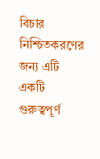বিচার নিশ্চিতকরণের জন্য এটি একটি গুরুত্বপূর্ণ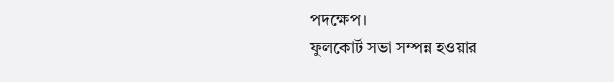পদক্ষেপ।
ফুলকোর্ট সভা সম্পন্ন হওয়ার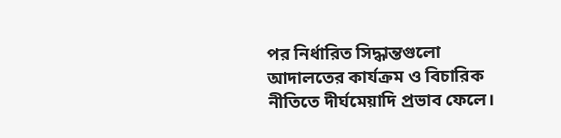পর নির্ধারিত সিদ্ধান্তগুলো আদালতের কার্যক্রম ও বিচারিক নীতিতে দীর্ঘমেয়াদি প্রভাব ফেলে।